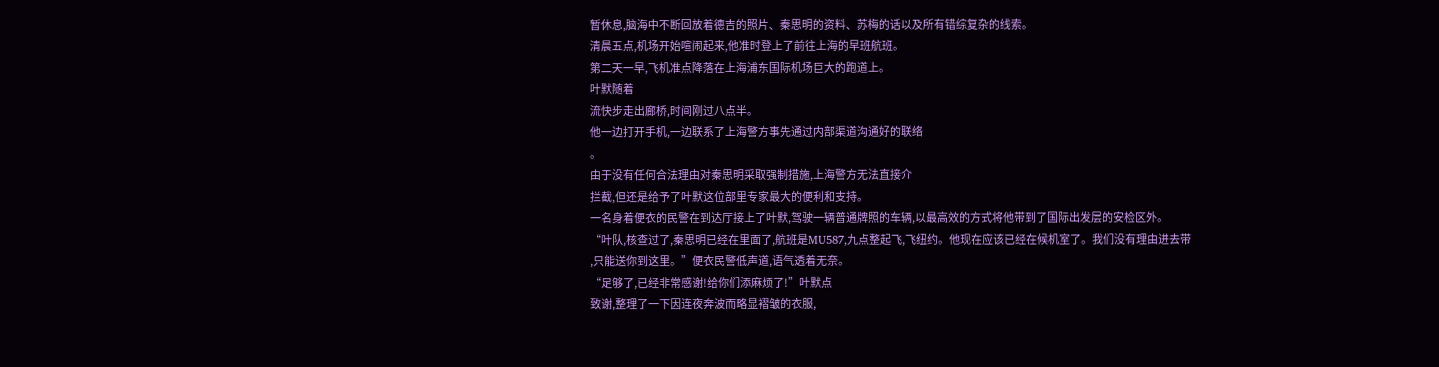暂休息,脑海中不断回放着德吉的照片、秦思明的资料、苏梅的话以及所有错综复杂的线索。
清晨五点,机场开始喧闹起来,他准时登上了前往上海的早班航班。
第二天一早,飞机准点降落在上海浦东国际机场巨大的跑道上。
叶默随着
流快步走出廊桥,时间刚过八点半。
他一边打开手机,一边联系了上海警方事先通过内部渠道沟通好的联络
。
由于没有任何合法理由对秦思明采取强制措施,上海警方无法直接介
拦截,但还是给予了叶默这位部里专家最大的便利和支持。
一名身着便衣的民警在到达厅接上了叶默,驾驶一辆普通牌照的车辆,以最高效的方式将他带到了国际出发层的安检区外。
“叶队,核查过了,秦思明已经在里面了,航班是MU587,九点整起飞,飞纽约。他现在应该已经在候机室了。我们没有理由进去带
,只能送你到这里。”便衣民警低声道,语气透着无奈。
“足够了,已经非常感谢!给你们添麻烦了!”叶默点
致谢,整理了一下因连夜奔波而略显褶皱的衣服,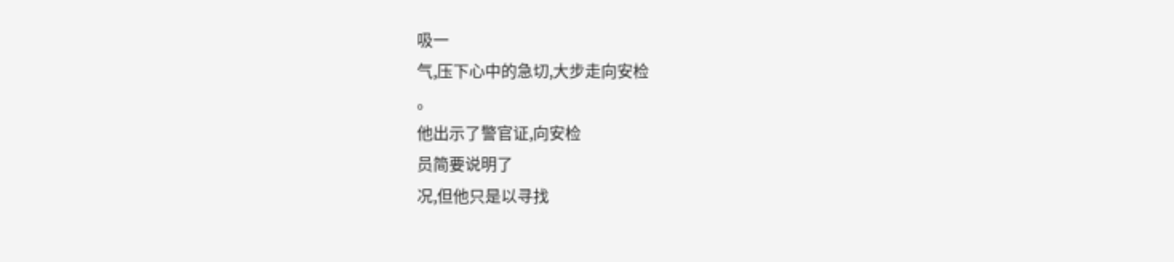吸一
气,压下心中的急切,大步走向安检
。
他出示了警官证,向安检
员简要说明了
况,但他只是以寻找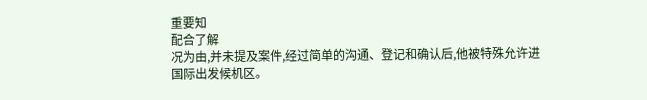重要知
配合了解
况为由,并未提及案件,经过简单的沟通、登记和确认后,他被特殊允许进
国际出发候机区。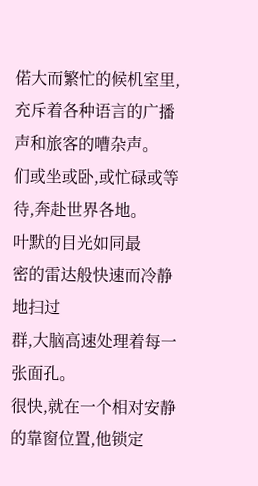偌大而繁忙的候机室里,充斥着各种语言的广播声和旅客的嘈杂声。
们或坐或卧,或忙碌或等待,奔赴世界各地。
叶默的目光如同最
密的雷达般快速而冷静地扫过
群,大脑高速处理着每一张面孔。
很快,就在一个相对安静的靠窗位置,他锁定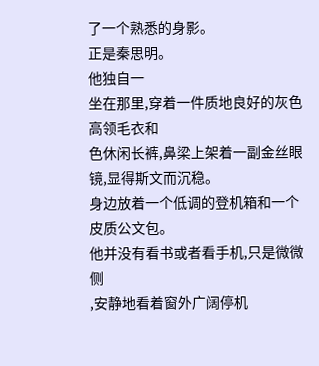了一个熟悉的身影。
正是秦思明。
他独自一
坐在那里,穿着一件质地良好的灰色高领毛衣和
色休闲长裤,鼻梁上架着一副金丝眼镜,显得斯文而沉稳。
身边放着一个低调的登机箱和一个皮质公文包。
他并没有看书或者看手机,只是微微侧
,安静地看着窗外广阔停机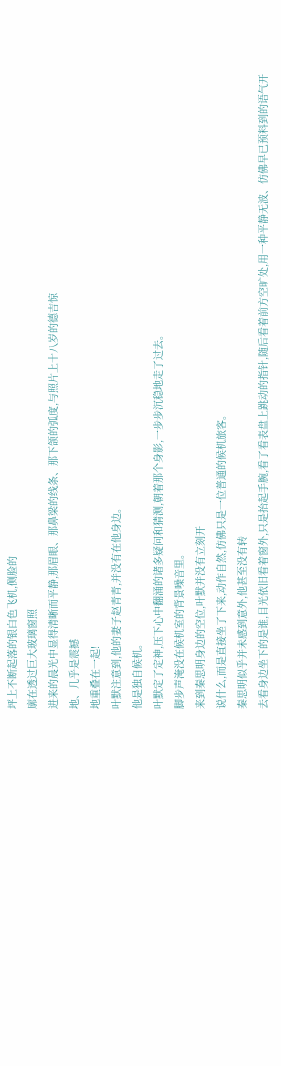坪上不断起落的银白色飞机,侧脸的
廓在透过巨大玻璃窗照
进来的晨光中显得清晰而平静,那眉眼、那鼻梁的线条、那下颌的弧度,与照片上十八岁的德吉惊
地、几乎是震撼
地重叠在一起!
叶默注意到,他的妻子赵青青,并没有在他身边。
他是独自候机。
叶默定了定神,压下心中翻涌的诸多疑问和猜测,朝着那个身影,一步步沉稳地走了过去。
脚步声淹没在候机室的背景噪音里。
来到秦思明身边的空位,叶默并没有立刻开
说什么,而是直接坐了下来,动作自然,仿佛只是一位普通的候机旅客。
秦思明似乎并未感到意外,他甚至没有转
去看身边坐下的是谁,目光依旧看着窗外,只是抬起手腕,看了看表盘上跳动的指针,随后看着前方空旷处,用一种平静无波、仿佛早已预料到的语气开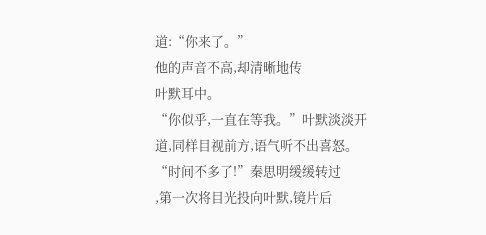道:“你来了。”
他的声音不高,却清晰地传
叶默耳中。
“你似乎,一直在等我。”叶默淡淡开
道,同样目视前方,语气听不出喜怒。
“时间不多了!”秦思明缓缓转过
,第一次将目光投向叶默,镜片后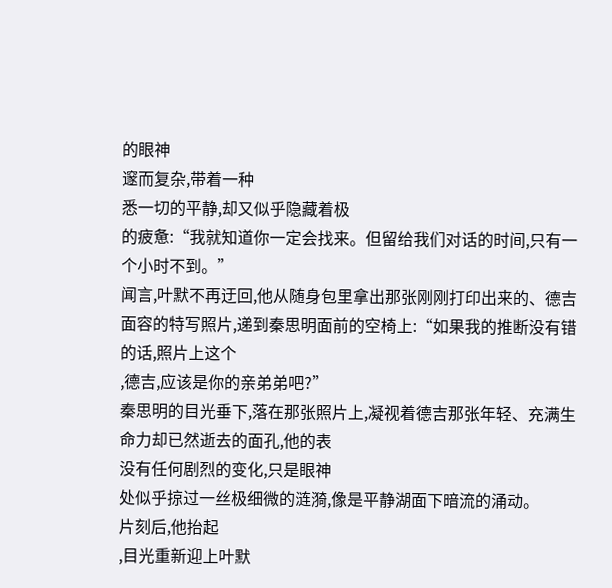的眼神
邃而复杂,带着一种
悉一切的平静,却又似乎隐藏着极
的疲惫:“我就知道你一定会找来。但留给我们对话的时间,只有一个小时不到。”
闻言,叶默不再迂回,他从随身包里拿出那张刚刚打印出来的、德吉面容的特写照片,递到秦思明面前的空椅上:“如果我的推断没有错的话,照片上这个
,德吉,应该是你的亲弟弟吧?”
秦思明的目光垂下,落在那张照片上,凝视着德吉那张年轻、充满生命力却已然逝去的面孔,他的表
没有任何剧烈的变化,只是眼神
处似乎掠过一丝极细微的涟漪,像是平静湖面下暗流的涌动。
片刻后,他抬起
,目光重新迎上叶默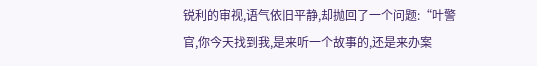锐利的审视,语气依旧平静,却抛回了一个问题:“叶警官,你今天找到我,是来听一个故事的,还是来办案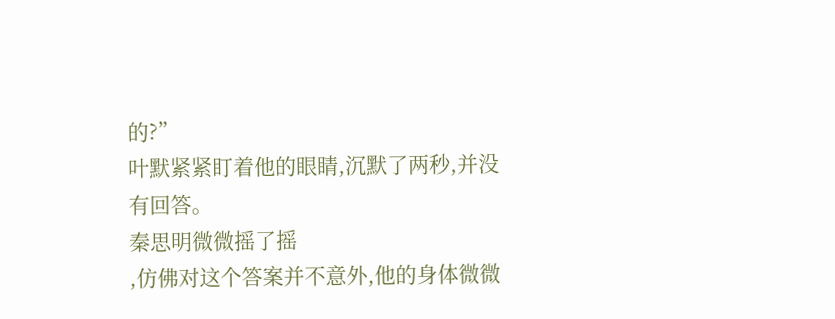的?”
叶默紧紧盯着他的眼睛,沉默了两秒,并没有回答。
秦思明微微摇了摇
,仿佛对这个答案并不意外,他的身体微微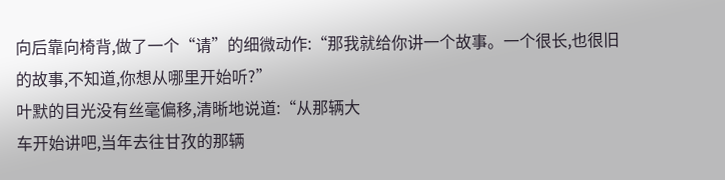向后靠向椅背,做了一个“请”的细微动作:“那我就给你讲一个故事。一个很长,也很旧的故事,不知道,你想从哪里开始听?”
叶默的目光没有丝毫偏移,清晰地说道:“从那辆大
车开始讲吧,当年去往甘孜的那辆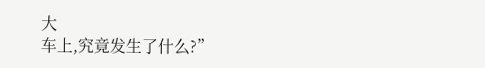大
车上,究竟发生了什么?”